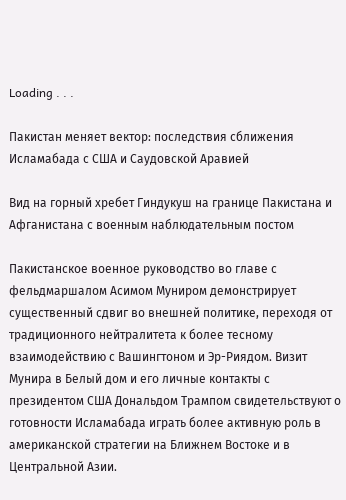Loading . . .

Пакистан меняет вектор: последствия сближения Исламабада с США и Саудовской Аравией

Вид на горный хребет Гиндукуш на границе Пакистана и Афганистана с военным наблюдательным постом

Пакистанское военное руководство во главе с фельдмаршалом Асимом Муниром демонстрирует существенный сдвиг во внешней политике, переходя от традиционного нейтралитета к более тесному взаимодействию с Вашингтоном и Эр-Риядом. Визит Мунира в Белый дом и его личные контакты с президентом США Дональдом Трампом свидетельствуют о готовности Исламабада играть более активную роль в американской стратегии на Ближнем Востоке и в Центральной Азии.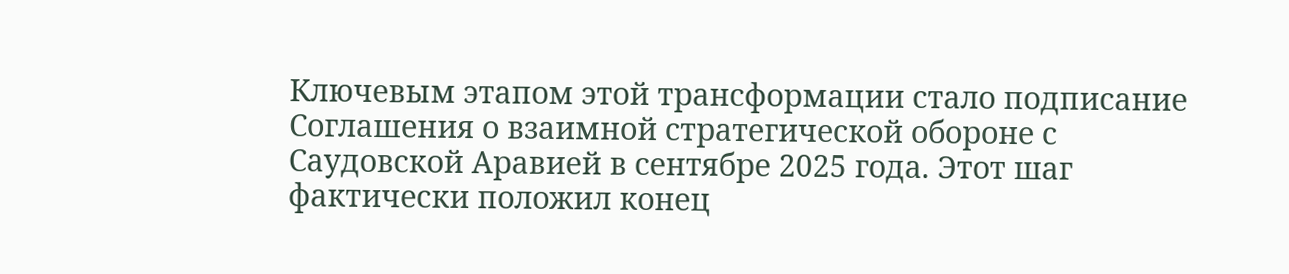Ключевым этапом этой трансформации стало подписание Соглашения о взаимной стратегической обороне с Саудовской Аравией в сентябре 2025 года. Этот шаг фактически положил конец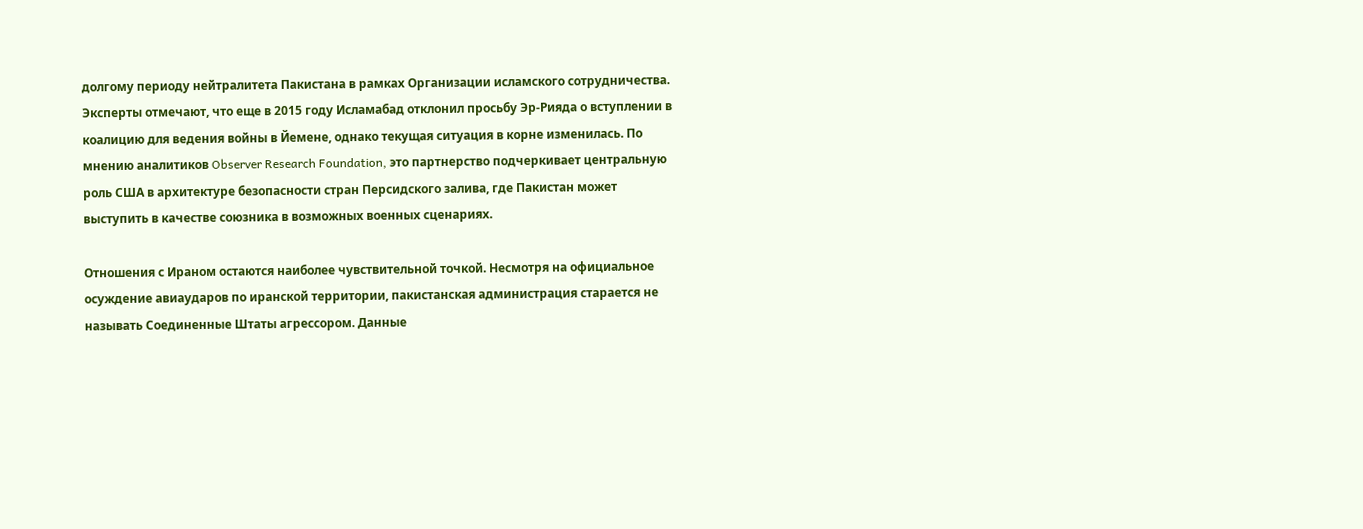долгому периоду нейтралитета Пакистана в рамках Организации исламского сотрудничества. Эксперты отмечают, что еще в 2015 году Исламабад отклонил просьбу Эр-Рияда о вступлении в коалицию для ведения войны в Йемене, однако текущая ситуация в корне изменилась. По мнению аналитиков Observer Research Foundation, это партнерство подчеркивает центральную роль США в архитектуре безопасности стран Персидского залива, где Пакистан может выступить в качестве союзника в возможных военных сценариях.

Отношения с Ираном остаются наиболее чувствительной точкой. Несмотря на официальное осуждение авиаударов по иранской территории, пакистанская администрация старается не называть Соединенные Штаты агрессором. Данные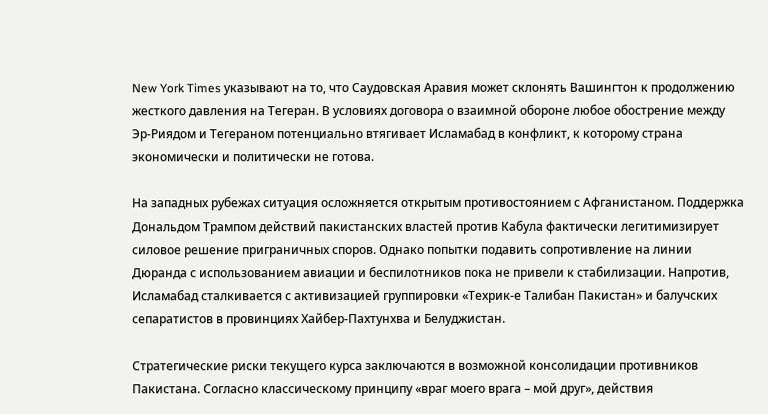New York Times указывают на то, что Саудовская Аравия может склонять Вашингтон к продолжению жесткого давления на Тегеран. В условиях договора о взаимной обороне любое обострение между Эр-Риядом и Тегераном потенциально втягивает Исламабад в конфликт, к которому страна экономически и политически не готова.

На западных рубежах ситуация осложняется открытым противостоянием с Афганистаном. Поддержка Дональдом Трампом действий пакистанских властей против Кабула фактически легитимизирует силовое решение приграничных споров. Однако попытки подавить сопротивление на линии Дюранда с использованием авиации и беспилотников пока не привели к стабилизации. Напротив, Исламабад сталкивается с активизацией группировки «Техрик-е Талибан Пакистан» и балучских сепаратистов в провинциях Хайбер-Пахтунхва и Белуджистан.

Стратегические риски текущего курса заключаются в возможной консолидации противников Пакистана. Согласно классическому принципу «враг моего врага – мой друг», действия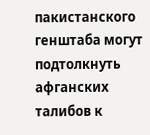пакистанского генштаба могут подтолкнуть афганских талибов к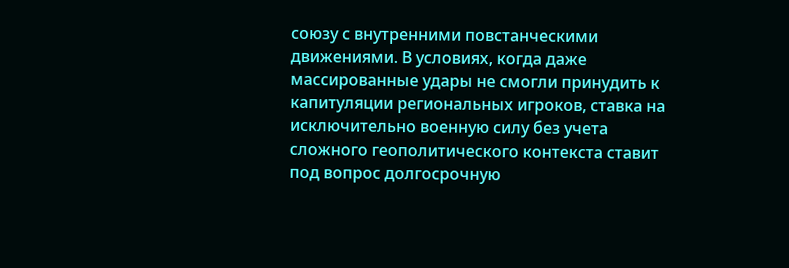союзу с внутренними повстанческими движениями. В условиях, когда даже массированные удары не смогли принудить к капитуляции региональных игроков, ставка на исключительно военную силу без учета сложного геополитического контекста ставит под вопрос долгосрочную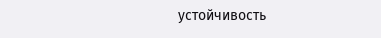устойчивость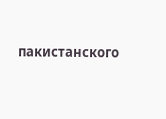пакистанского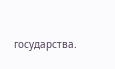государства.